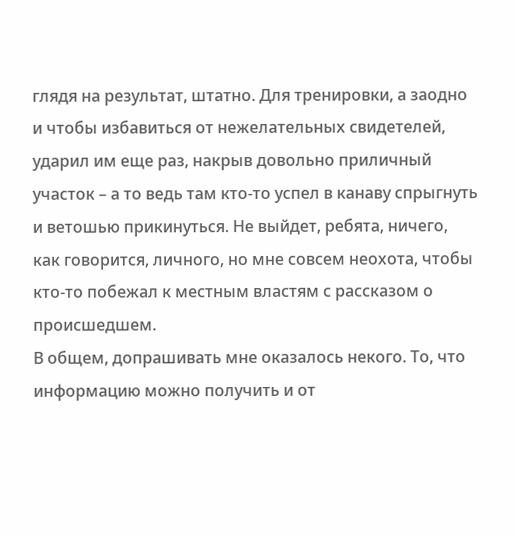глядя на результат, штатно. Для тренировки, а заодно и чтобы избавиться от нежелательных свидетелей, ударил им еще раз, накрыв довольно приличный участок – а то ведь там кто-то успел в канаву спрыгнуть и ветошью прикинуться. Не выйдет, ребята, ничего, как говорится, личного, но мне совсем неохота, чтобы кто-то побежал к местным властям с рассказом о происшедшем.
В общем, допрашивать мне оказалось некого. То, что информацию можно получить и от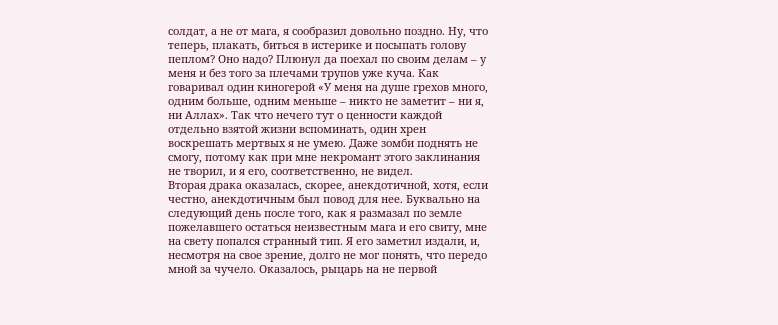солдат, а не от мага, я сообразил довольно поздно. Ну, что теперь, плакать, биться в истерике и посыпать голову пеплом? Оно надо? Плюнул да поехал по своим делам – у меня и без того за плечами трупов уже куча. Как говаривал один киногерой «У меня на душе грехов много, одним больше, одним меньше – никто не заметит – ни я, ни Аллах». Так что нечего тут о ценности каждой отдельно взятой жизни вспоминать, один хрен воскрешать мертвых я не умею. Даже зомби поднять не смогу, потому как при мне некромант этого заклинания не творил, и я его, соответственно, не видел.
Вторая драка оказалась, скорее, анекдотичной, хотя, если честно, анекдотичным был повод для нее. Буквально на следующий день после того, как я размазал по земле пожелавшего остаться неизвестным мага и его свиту, мне на свету попался странный тип. Я его заметил издали, и, несмотря на свое зрение, долго не мог понять, что передо мной за чучело. Оказалось, рыцарь на не первой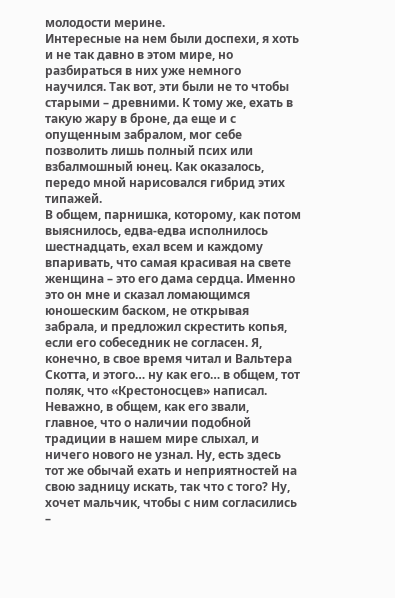молодости мерине.
Интересные на нем были доспехи, я хоть и не так давно в этом мире, но разбираться в них уже немного научился. Так вот, эти были не то чтобы старыми – древними. К тому же, ехать в такую жару в броне, да еще и с опущенным забралом, мог себе позволить лишь полный псих или взбалмошный юнец. Как оказалось, передо мной нарисовался гибрид этих типажей.
В общем, парнишка, которому, как потом выяснилось, едва-едва исполнилось шестнадцать, ехал всем и каждому впаривать, что самая красивая на свете женщина – это его дама сердца. Именно это он мне и сказал ломающимся юношеским баском, не открывая забрала, и предложил скрестить копья, если его собеседник не согласен. Я, конечно, в свое время читал и Вальтера Скотта, и этого… ну как его… в общем, тот поляк, что «Крестоносцев» написал. Неважно, в общем, как его звали, главное, что о наличии подобной традиции в нашем мире слыхал, и ничего нового не узнал. Ну, есть здесь тот же обычай ехать и неприятностей на свою задницу искать, так что с того? Ну, хочет мальчик, чтобы с ним согласились –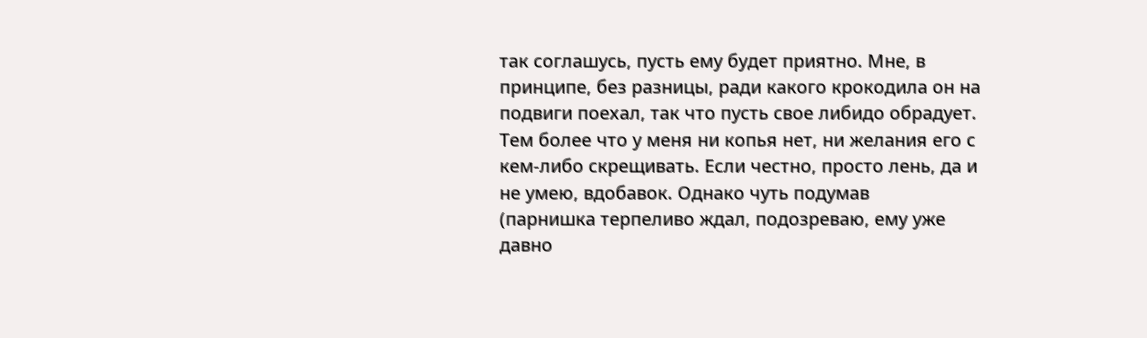так соглашусь, пусть ему будет приятно. Мне, в принципе, без разницы, ради какого крокодила он на подвиги поехал, так что пусть свое либидо обрадует. Тем более что у меня ни копья нет, ни желания его с кем-либо скрещивать. Если честно, просто лень, да и не умею, вдобавок. Однако чуть подумав
(парнишка терпеливо ждал, подозреваю, ему уже давно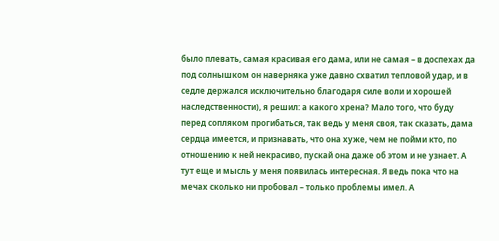было плевать, самая красивая его дама, или не самая – в доспехах да под солнышком он наверняка уже давно схватил тепловой удар, и в седле держался исключительно благодаря силе воли и хорошей наследственности), я решил: а какого хрена? Мало того, что буду перед сопляком прогибаться, так ведь у меня своя, так сказать, дама сердца имеется, и признавать, что она хуже, чем не пойми кто, по отношению к ней некрасиво, пускай она даже об этом и не узнает. А тут еще и мысль у меня появилась интересная. Я ведь пока что на мечах сколько ни пробовал – только проблемы имел. А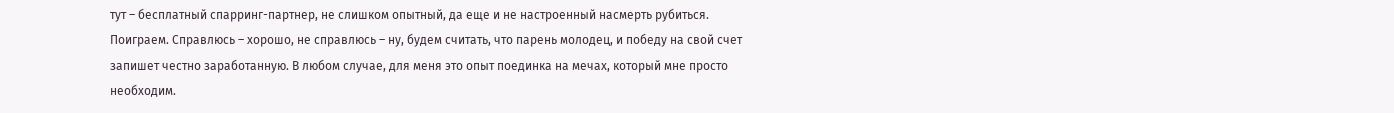тут – бесплатный спарринг-партнер, не слишком опытный, да еще и не настроенный насмерть рубиться. Поиграем. Справлюсь – хорошо, не справлюсь – ну, будем считать, что парень молодец, и победу на свой счет запишет честно заработанную. В любом случае, для меня это опыт поединка на мечах, который мне просто необходим.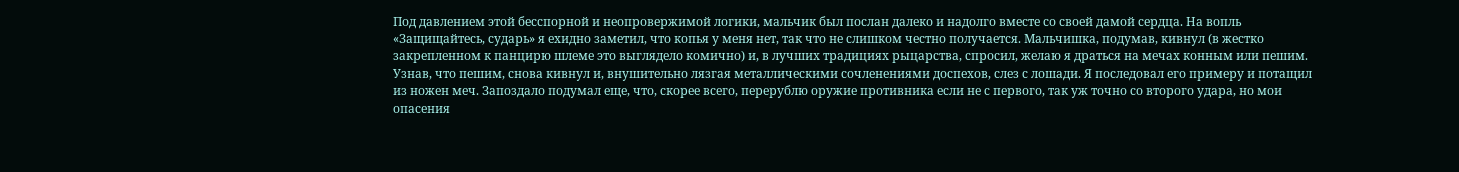Под давлением этой бесспорной и неопровержимой логики, мальчик был послан далеко и надолго вместе со своей дамой сердца. На вопль
«Защищайтесь, сударь» я ехидно заметил, что копья у меня нет, так что не слишком честно получается. Мальчишка, подумав, кивнул (в жестко закрепленном к панцирю шлеме это выглядело комично) и, в лучших традициях рыцарства, спросил, желаю я драться на мечах конным или пешим. Узнав, что пешим, снова кивнул и, внушительно лязгая металлическими сочленениями доспехов, слез с лошади. Я последовал его примеру и потащил из ножен меч. Запоздало подумал еще, что, скорее всего, перерублю оружие противника если не с первого, так уж точно со второго удара, но мои опасения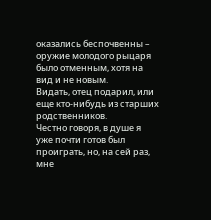оказались беспочвенны – оружие молодого рыцаря было отменным, хотя на вид и не новым.
Видать, отец подарил, или еще кто-нибудь из старших родственников.
Честно говоря, в душе я уже почти готов был проиграть, но, на сей раз, мне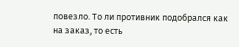повезло. То ли противник подобрался как на заказ, то есть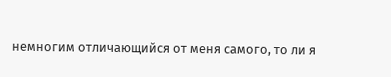немногим отличающийся от меня самого, то ли я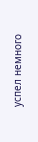успел немного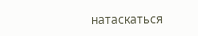натаскаться